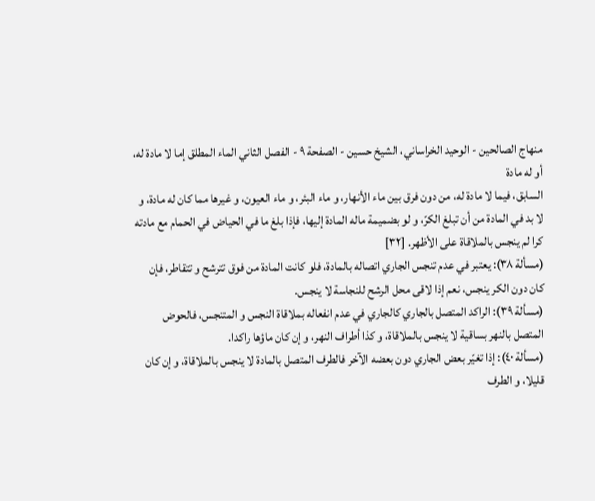منهاج الصالحين - الوحيد الخراساني، الشيخ حسين - الصفحة ٩ - الفصل الثاني الماء المطلق إما لا مادة له، أو له مادة
السابق، فيما لا مادة له، من دون فرق بين ماء الأنهار، و ماء البئر، و ماء العيون، و غيرها مما كان له مادة، و لا بد في المادة من أن تبلغ الكرّ، و لو بضميمة ماله المادة إليها، فإذا بلغ ما في الحياض في الحمام مع مادته كرا لم ينجس بالملاقاة على الأظهر. [٣٢]
(مسألة ٣٨): يعتبر في عدم تنجس الجاري اتصاله بالمادة، فلو كانت المادة من فوق تترشح و تتقاطر، فإن كان دون الكر ينجس، نعم إذا لاقى محل الرشح للنجاسة لا ينجس.
(مسألة ٣٩): الراكد المتصل بالجاري كالجاري في عدم انفعاله بملاقاة النجس و المتنجس، فالحوض المتصل بالنهر بساقية لا ينجس بالملاقاة، و كذا أطراف النهر، و إن كان ماؤها راكدا.
(مسألة ٤٠): إذا تغيّر بعض الجاري دون بعضه الآخر فالطرف المتصل بالمادة لا ينجس بالملاقاة، و إن كان قليلا، و الطرف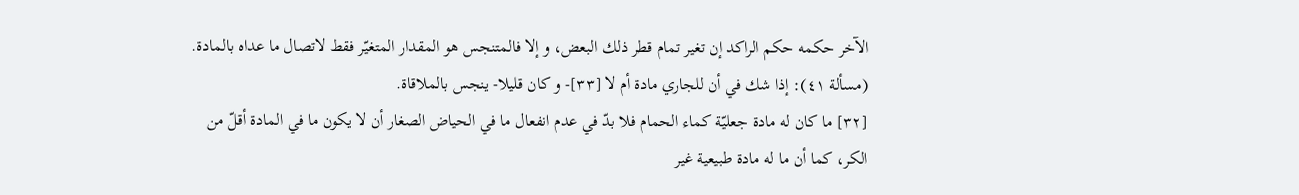الآخر حكمه حكم الراكد إن تغير تمام قطر ذلك البعض، و إلا فالمتنجس هو المقدار المتغيّر فقط لاتصال ما عداه بالمادة.
(مسألة ٤١): إذا شك في أن للجاري مادة أم لا [٣٣]- و كان قليلا- ينجس بالملاقاة.
[٣٢] ما كان له مادة جعليّة كماء الحمام فلا بدّ في عدم انفعال ما في الحياض الصغار أن لا يكون ما في المادة أقلّ من الكر، كما أن ما له مادة طبيعية غير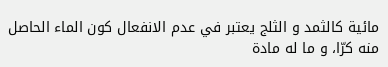مائية كالثمد و الثلج يعتبر في عدم الانفعال كون الماء الحاصل منه كرّا، و ما له مادة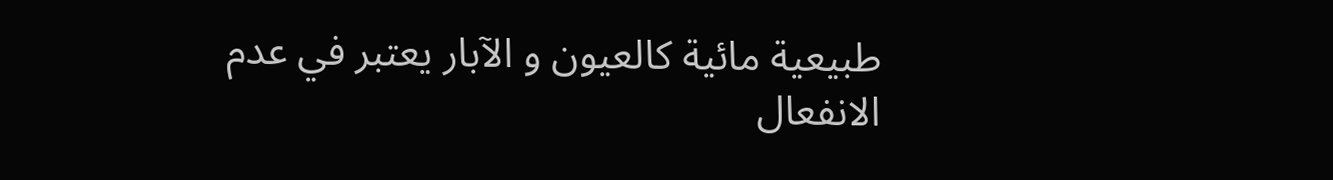طبيعية مائية كالعيون و الآبار يعتبر في عدم الانفعال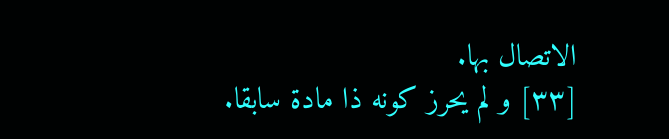الاتصال بها.
[٣٣] و لم يحرز كونه ذا مادة سابقا.